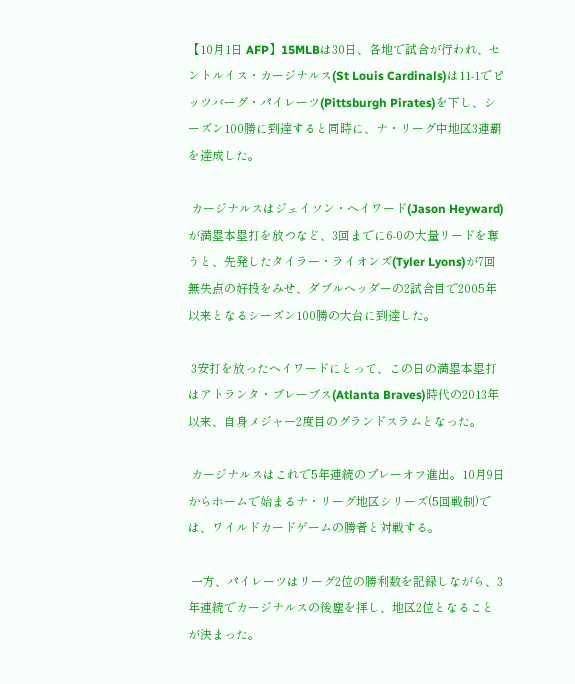【10月1日 AFP】15MLBは30日、各地で試合が行われ、セントルイス・カージナルス(St Louis Cardinals)は11-1でピッツバーグ・パイレーツ(Pittsburgh Pirates)を下し、シーズン100勝に到達すると同時に、ナ・リーグ中地区3連覇を達成した。

 カージナルスはジェイソン・ヘイワード(Jason Heyward)が満塁本塁打を放つなど、3回までに6-0の大量リードを奪うと、先発したタイラー・ライオンズ(Tyler Lyons)が7回無失点の好投をみせ、ダブルヘッダーの2試合目で2005年以来となるシーズン100勝の大台に到達した。

 3安打を放ったヘイワードにとって、この日の満塁本塁打はアトランタ・ブレーブス(Atlanta Braves)時代の2013年以来、自身メジャー2度目のグランドスラムとなった。

 カージナルスはこれで5年連続のプレーオフ進出。10月9日からホームで始まるナ・リーグ地区シリーズ(5回戦制)では、ワイルドカードゲームの勝者と対戦する。

 一方、パイレーツはリーグ2位の勝利数を記録しながら、3年連続でカージナルスの後塵を拝し、地区2位となることが決まった。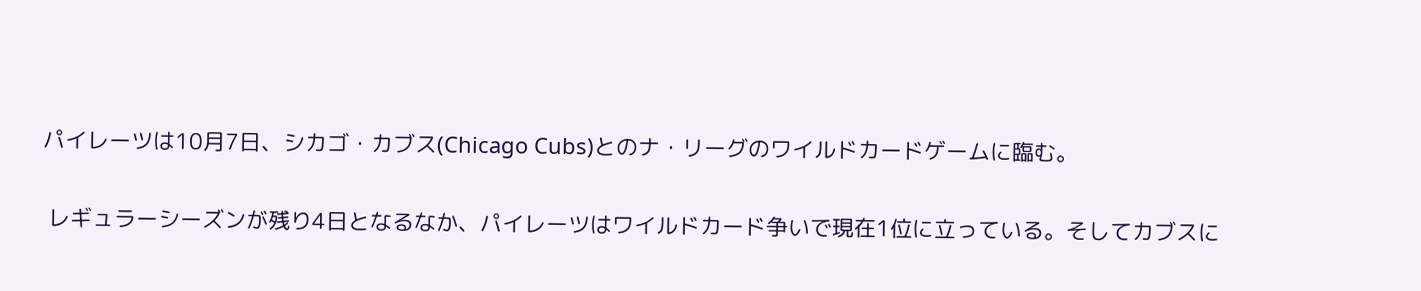パイレーツは10月7日、シカゴ・カブス(Chicago Cubs)とのナ・リーグのワイルドカードゲームに臨む。

 レギュラーシーズンが残り4日となるなか、パイレーツはワイルドカード争いで現在1位に立っている。そしてカブスに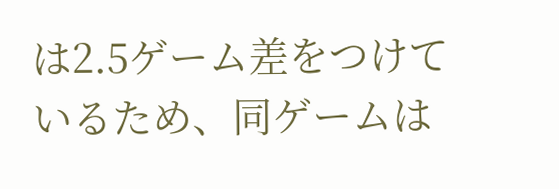は2.5ゲーム差をつけているため、同ゲームは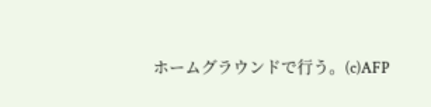ホームグラウンドで行う。(c)AFP